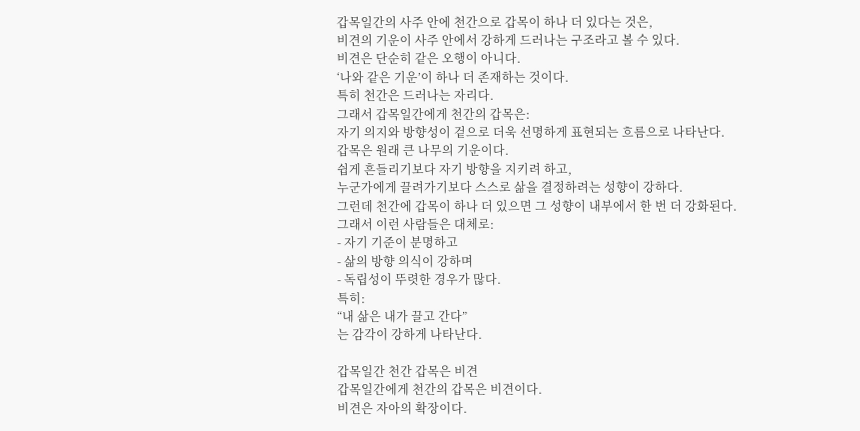갑목일간의 사주 안에 천간으로 갑목이 하나 더 있다는 것은,
비견의 기운이 사주 안에서 강하게 드러나는 구조라고 볼 수 있다.
비견은 단순히 같은 오행이 아니다.
‘나와 같은 기운’이 하나 더 존재하는 것이다.
특히 천간은 드러나는 자리다.
그래서 갑목일간에게 천간의 갑목은:
자기 의지와 방향성이 겉으로 더욱 선명하게 표현되는 흐름으로 나타난다.
갑목은 원래 큰 나무의 기운이다.
쉽게 흔들리기보다 자기 방향을 지키려 하고,
누군가에게 끌려가기보다 스스로 삶을 결정하려는 성향이 강하다.
그런데 천간에 갑목이 하나 더 있으면 그 성향이 내부에서 한 번 더 강화된다.
그래서 이런 사람들은 대체로:
- 자기 기준이 분명하고
- 삶의 방향 의식이 강하며
- 독립성이 뚜렷한 경우가 많다.
특히:
“내 삶은 내가 끌고 간다”
는 감각이 강하게 나타난다.

갑목일간 천간 갑목은 비견
갑목일간에게 천간의 갑목은 비견이다.
비견은 자아의 확장이다.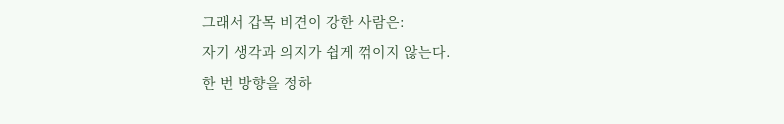그래서 갑목 비견이 강한 사람은:
자기 생각과 의지가 쉽게 꺾이지 않는다.
한 번 방향을 정하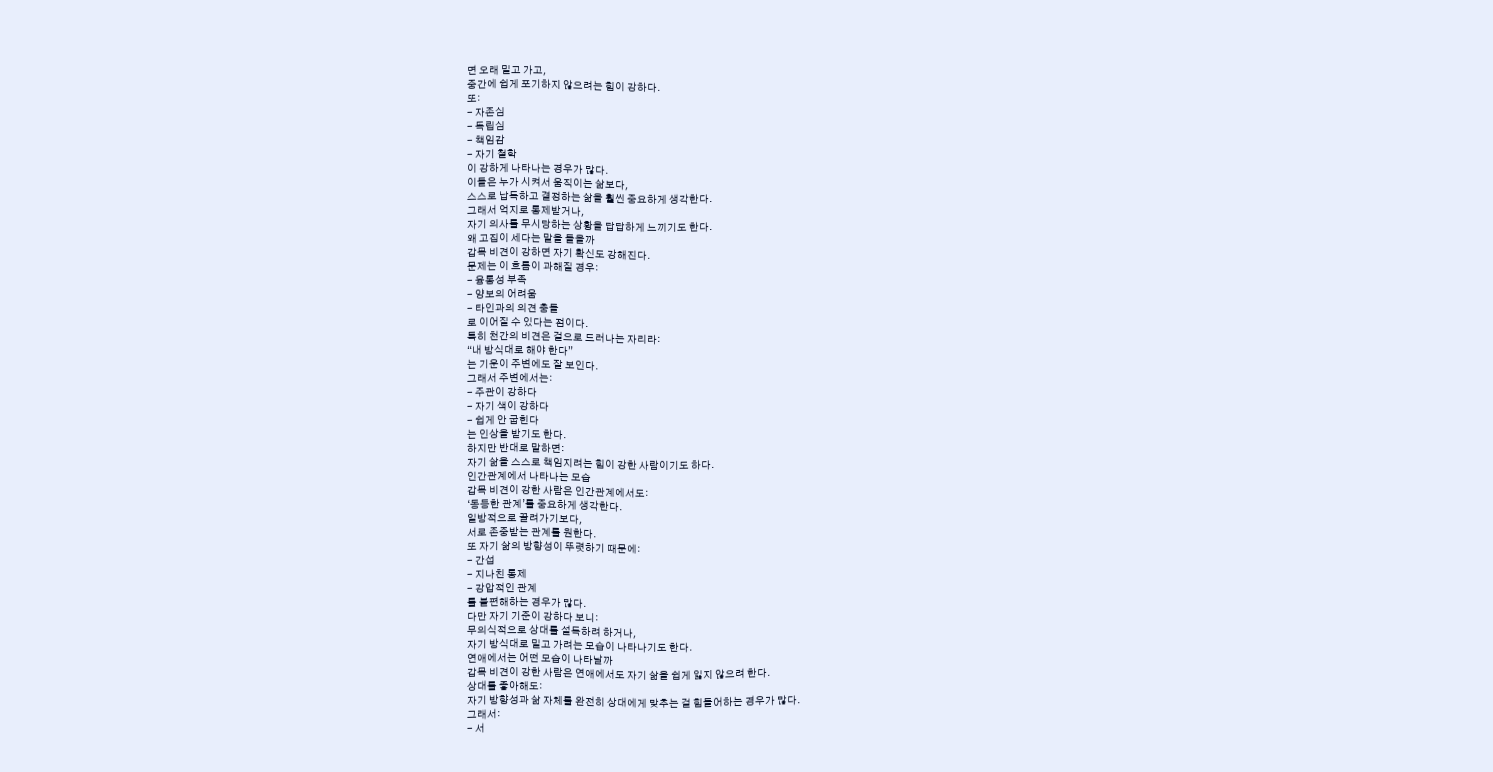면 오래 밀고 가고,
중간에 쉽게 포기하지 않으려는 힘이 강하다.
또:
- 자존심
- 독립심
- 책임감
- 자기 철학
이 강하게 나타나는 경우가 많다.
이들은 누가 시켜서 움직이는 삶보다,
스스로 납득하고 결정하는 삶을 훨씬 중요하게 생각한다.
그래서 억지로 통제받거나,
자기 의사를 무시당하는 상황을 답답하게 느끼기도 한다.
왜 고집이 세다는 말을 들을까
갑목 비견이 강하면 자기 확신도 강해진다.
문제는 이 흐름이 과해질 경우:
- 융통성 부족
- 양보의 어려움
- 타인과의 의견 충돌
로 이어질 수 있다는 점이다.
특히 천간의 비견은 겉으로 드러나는 자리라:
“내 방식대로 해야 한다”
는 기운이 주변에도 잘 보인다.
그래서 주변에서는:
- 주관이 강하다
- 자기 색이 강하다
- 쉽게 안 굽힌다
는 인상을 받기도 한다.
하지만 반대로 말하면:
자기 삶을 스스로 책임지려는 힘이 강한 사람이기도 하다.
인간관계에서 나타나는 모습
갑목 비견이 강한 사람은 인간관계에서도:
‘동등한 관계’를 중요하게 생각한다.
일방적으로 끌려가기보다,
서로 존중받는 관계를 원한다.
또 자기 삶의 방향성이 뚜렷하기 때문에:
- 간섭
- 지나친 통제
- 강압적인 관계
를 불편해하는 경우가 많다.
다만 자기 기준이 강하다 보니:
무의식적으로 상대를 설득하려 하거나,
자기 방식대로 밀고 가려는 모습이 나타나기도 한다.
연애에서는 어떤 모습이 나타날까
갑목 비견이 강한 사람은 연애에서도 자기 삶을 쉽게 잃지 않으려 한다.
상대를 좋아해도:
자기 방향성과 삶 자체를 완전히 상대에게 맞추는 걸 힘들어하는 경우가 많다.
그래서:
- 서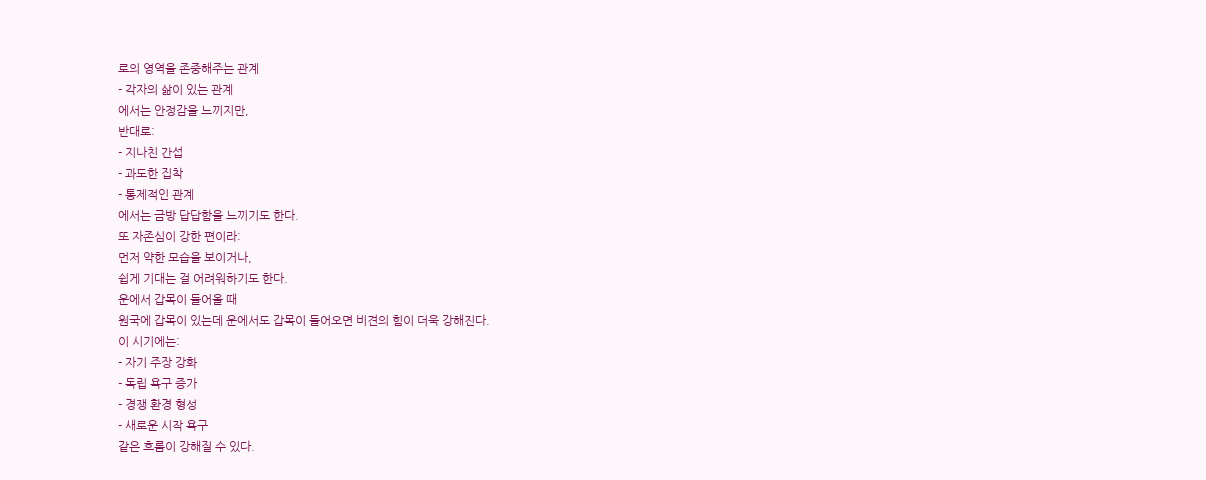로의 영역을 존중해주는 관계
- 각자의 삶이 있는 관계
에서는 안정감을 느끼지만,
반대로:
- 지나친 간섭
- 과도한 집착
- 통제적인 관계
에서는 금방 답답함을 느끼기도 한다.
또 자존심이 강한 편이라:
먼저 약한 모습을 보이거나,
쉽게 기대는 걸 어려워하기도 한다.
운에서 갑목이 들어올 때
원국에 갑목이 있는데 운에서도 갑목이 들어오면 비견의 힘이 더욱 강해진다.
이 시기에는:
- 자기 주장 강화
- 독립 욕구 증가
- 경쟁 환경 형성
- 새로운 시작 욕구
같은 흐름이 강해질 수 있다.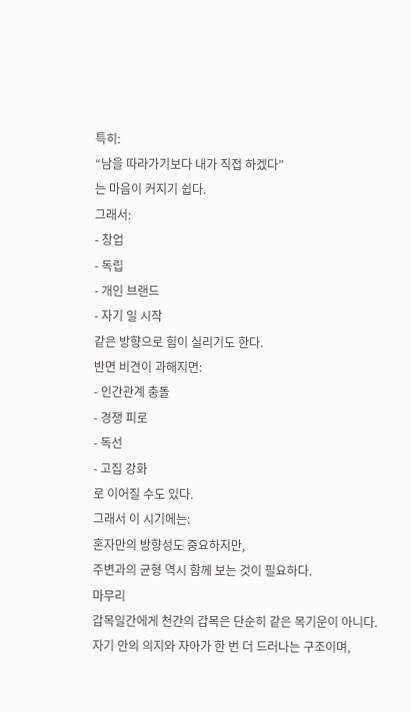특히:
“남을 따라가기보다 내가 직접 하겠다”
는 마음이 커지기 쉽다.
그래서:
- 창업
- 독립
- 개인 브랜드
- 자기 일 시작
같은 방향으로 힘이 실리기도 한다.
반면 비견이 과해지면:
- 인간관계 충돌
- 경쟁 피로
- 독선
- 고집 강화
로 이어질 수도 있다.
그래서 이 시기에는:
혼자만의 방향성도 중요하지만,
주변과의 균형 역시 함께 보는 것이 필요하다.
마무리
갑목일간에게 천간의 갑목은 단순히 같은 목기운이 아니다.
자기 안의 의지와 자아가 한 번 더 드러나는 구조이며,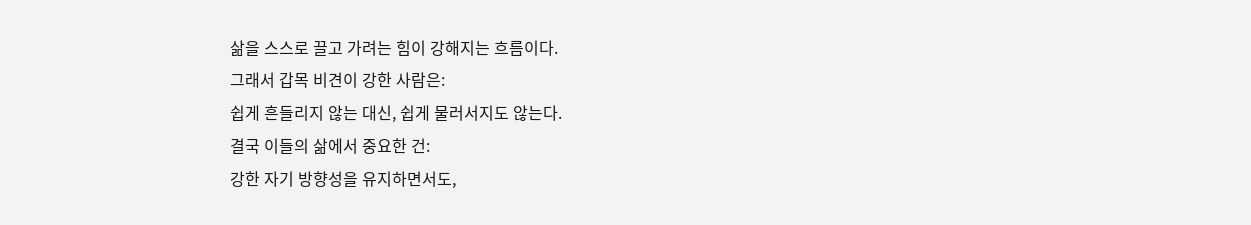삶을 스스로 끌고 가려는 힘이 강해지는 흐름이다.
그래서 갑목 비견이 강한 사람은:
쉽게 흔들리지 않는 대신, 쉽게 물러서지도 않는다.
결국 이들의 삶에서 중요한 건:
강한 자기 방향성을 유지하면서도,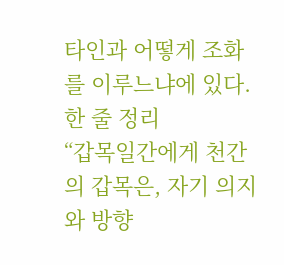타인과 어떻게 조화를 이루느냐에 있다.
한 줄 정리
“갑목일간에게 천간의 갑목은, 자기 의지와 방향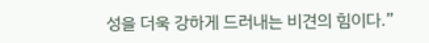성을 더욱 강하게 드러내는 비견의 힘이다.”